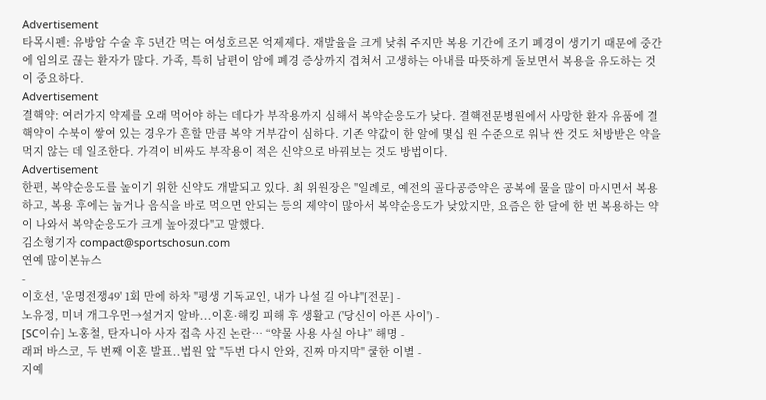Advertisement
타목시펜: 유방암 수술 후 5년간 먹는 여성호르몬 억제제다. 재발율을 크게 낮춰 주지만 복용 기간에 조기 폐경이 생기기 때문에 중간에 임의로 끊는 환자가 많다. 가족, 특히 남편이 암에 폐경 증상까지 겹쳐서 고생하는 아내를 따뜻하게 돌보면서 복용을 유도하는 것이 중요하다.
Advertisement
결핵약: 여러가지 약제를 오래 먹어야 하는 데다가 부작용까지 심해서 복약순응도가 낮다. 결핵전문병원에서 사망한 환자 유품에 결핵약이 수북이 쌓여 있는 경우가 흔할 만큼 복약 거부감이 심하다. 기존 약값이 한 알에 몇십 원 수준으로 워낙 싼 것도 처방받은 약을 먹지 않는 데 일조한다. 가격이 비싸도 부작용이 적은 신약으로 바꿔보는 것도 방법이다.
Advertisement
한편, 복약순응도를 높이기 위한 신약도 개발되고 있다. 최 위원장은 "일례로, 예전의 골다공증약은 공복에 물을 많이 마시면서 복용하고, 복용 후에는 눕거나 음식을 바로 먹으면 안되는 등의 제약이 많아서 복약순응도가 낮았지만, 요즘은 한 달에 한 번 복용하는 약이 나와서 복약순응도가 크게 높아졌다"고 말했다.
김소형기자 compact@sportschosun.com
연예 많이본뉴스
-
이호선, '운명전쟁49' 1회 만에 하차 "평생 기독교인, 내가 나설 길 아냐"[전문] -
노유정, 미녀 개그우먼→설거지 알바...이혼·해킹 피해 후 생활고 ('당신이 아픈 사이') -
[SC이슈] 노홍철, 탄자니아 사자 접촉 사진 논란… “약물 사용 사실 아냐” 해명 -
래퍼 바스코, 두 번째 이혼 발표..법원 앞 "두번 다시 안와, 진짜 마지막" 쿨한 이별 -
지예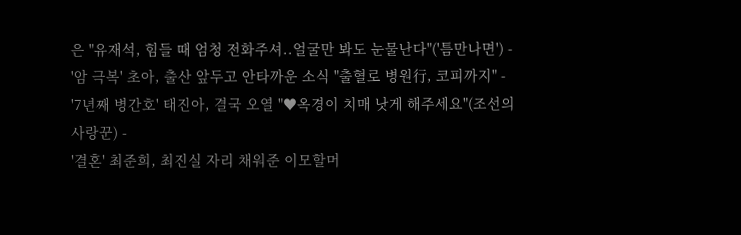은 "유재석, 힘들 때 엄청 전화주셔..얼굴만 봐도 눈물난다"('틈만나면') -
'암 극복' 초아, 출산 앞두고 안타까운 소식 "출혈로 병원行, 코피까지" -
'7년째 병간호' 태진아, 결국 오열 "♥옥경이 치매 낫게 해주세요"(조선의사랑꾼) -
'결혼' 최준희, 최진실 자리 채워준 이모할머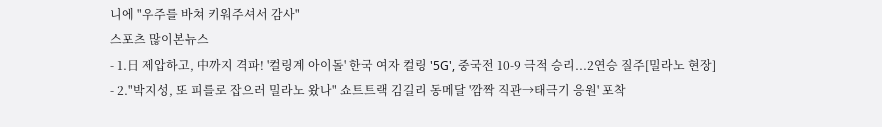니에 "우주를 바쳐 키워주셔서 감사"
스포츠 많이본뉴스
- 1.日 제압하고, 中까지 격파! '컬링계 아이돌' 한국 여자 컬링 '5G', 중국전 10-9 극적 승리...2연승 질주[밀라노 현장]
- 2."박지성, 또 피를로 잡으러 밀라노 왔나" 쇼트트랙 김길리 동메달 '깜짝 직관→태극기 응원' 포착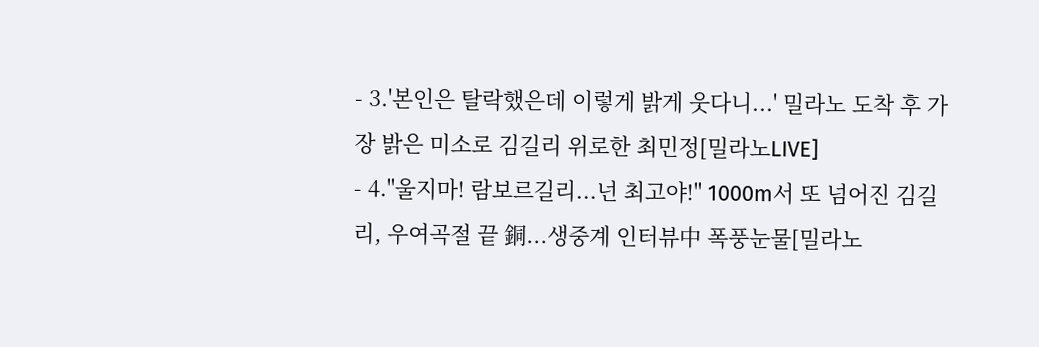- 3.'본인은 탈락했은데 이렇게 밝게 웃다니...' 밀라노 도착 후 가장 밝은 미소로 김길리 위로한 최민정[밀라노LIVE]
- 4."울지마! 람보르길리...넌 최고야!" 1000m서 또 넘어진 김길리, 우여곡절 끝 銅...생중계 인터뷰中 폭풍눈물[밀라노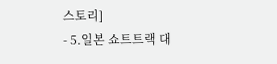스토리]
- 5.일본 쇼트트랙 대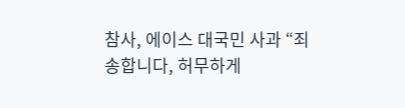참사, 에이스 대국민 사과 “죄송합니다, 허무하게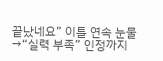끝났네요” 이틀 연속 눈물→“실력 부족” 인정까지